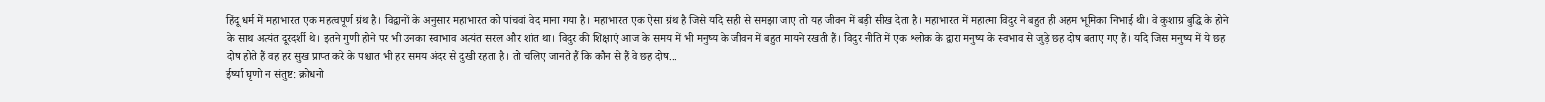हिंदू धर्म में महाभारत एक महत्वपूर्ण ग्रंथ है। विद्वानों के अनुसार महाभारत को पांचवां वेद माना गया है। महाभारत एक ऐसा ग्रंथ है जिसे यदि सही से समझा जाए तो यह जीवन में बड़ी सीख देता है। महाभारत में महात्मा विदुर ने बहुत ही अहम भूमिका निभाई थी। वे कुशाग्र बुद्धि के होने के साथ अत्यंत दूरदर्शी थे। इतने गुणी होने पर भी उनका स्वाभाव अत्यंत सरल और शांत था। विदुर की शिक्षाएं आज के समय में भी मनुष्य के जीवन में बहुत मायने रखती हैं। विदुर नीति में एक श्लोक के द्वारा मनुष्य के स्वभाव से जुड़े छह दोष बताए गए हैं। यदि जिस मनुष्य में ये छह दोष होते हैं वह हर सुख प्राप्त करे के पश्चात भी हर समय अंदर से दुखी रहता है। तो चलिए जानते हैं कि कौन से हैं वे छह दोष...
ईर्ष्या घृणो न संतुष्ट: क्रोधनो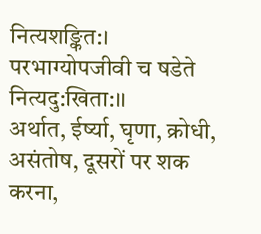नित्यशङ्कित:।
परभाग्योपजीवी च षडेते नित्यदु:खिता:।।
अर्थात, ईर्ष्या, घृणा, क्रोधी, असंतोष, दूसरों पर शक करना,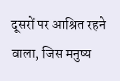दूसरों पर आश्रित रहने वाला, जिस मनुष्य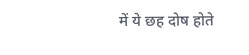में ये छह दोष होते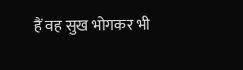हैं वह सुख भोगकर भी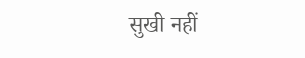सुखी नहीं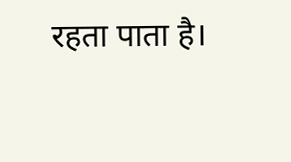रहता पाता है।